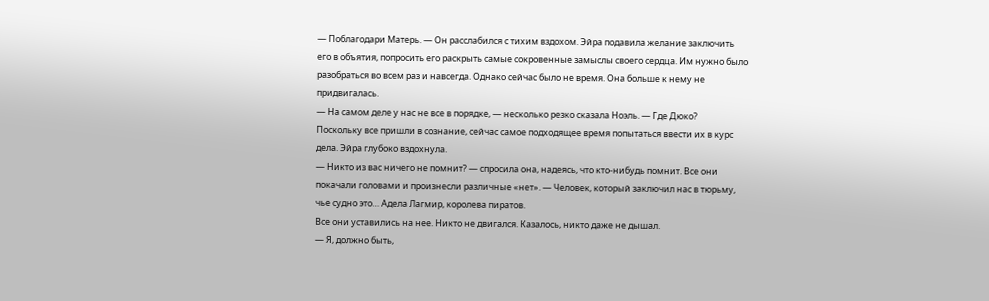— Поблагодари Матерь. — Он расслабился с тихим вздохом. Эйра подавила желание заключить его в объятия, попросить его раскрыть самые сокровенные замыслы своего сердца. Им нужно было разобраться во всем раз и навсегда. Однако сейчас было не время. Она больше к нему не придвигалась.
— На самом деле у нас не все в порядке, — несколько резко сказала Ноэль. — Где Дюко?
Поскольку все пришли в сознание, сейчас самое подходящее время попытаться ввести их в курс дела. Эйра глубоко вздохнула.
— Никто из вас ничего не помнит? — спросила она, надеясь, что кто-нибудь помнит. Все они покачали головами и произнесли различные «нет». — Человек, который заключил нас в тюрьму, чье судно это… Адела Лагмир, королева пиратов.
Все они уставились на нее. Никто не двигался. Казалось, никто даже не дышал.
— Я, должно быть,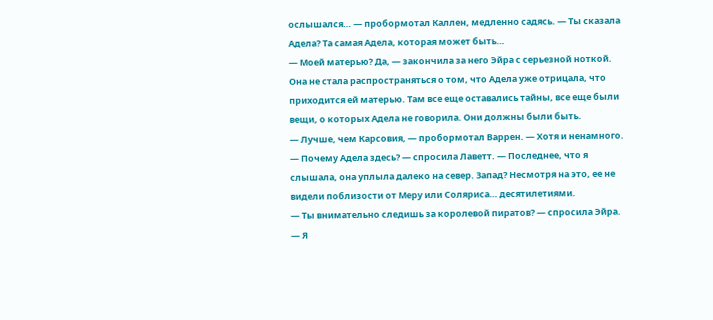ослышался… — пробормотал Каллен, медленно садясь. — Ты сказала Адела? Та самая Адела, которая может быть…
— Моей матерью? Да, — закончила за него Эйра с серьезной ноткой. Она не стала распространяться о том, что Адела уже отрицала, что приходится ей матерью. Там все еще оставались тайны, все еще были вещи, о которых Адела не говорила. Они должны были быть.
— Лучше, чем Карсовия, — пробормотал Варрен. — Хотя и ненамного.
— Почему Адела здесь? — спросила Лаветт. — Последнее, что я слышала, она уплыла далеко на север. Запад? Несмотря на это, ее не видели поблизости от Меру или Соляриса… десятилетиями.
— Ты внимательно следишь за королевой пиратов? — спросила Эйра.
— Я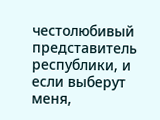честолюбивый представитель республики, и если выберут меня,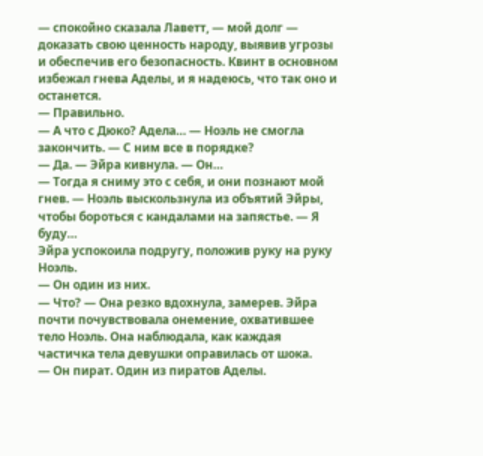— спокойно сказала Лаветт, — мой долг — доказать свою ценность народу, выявив угрозы и обеспечив его безопасность. Квинт в основном избежал гнева Аделы, и я надеюсь, что так оно и останется.
— Правильно.
— А что с Дюко? Адела… — Ноэль не смогла закончить. — С ним все в порядке?
— Да. — Эйра кивнула. — Он…
— Тогда я сниму это с себя, и они познают мой гнев. — Ноэль выскользнула из объятий Эйры, чтобы бороться с кандалами на запястье. — Я буду…
Эйра успокоила подругу, положив руку на руку Ноэль.
— Он один из них.
— Что? — Она резко вдохнула, замерев. Эйра почти почувствовала онемение, охватившее тело Ноэль. Она наблюдала, как каждая частичка тела девушки оправилась от шока.
— Он пират. Один из пиратов Аделы.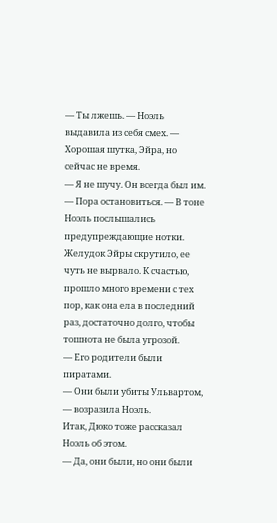— Ты лжешь. — Ноэль выдавила из себя смех. — Хорошая шутка, Эйра, но сейчас не время.
— Я не шучу. Он всегда был им.
— Пора остановиться. — В тоне Ноэль послышались предупреждающие нотки.
Желудок Эйры скрутило, ее чуть не вырвало. К счастью, прошло много времени с тех пор, как она ела в последний раз, достаточно долго, чтобы тошнота не была угрозой.
— Его родители были пиратами.
— Они были убиты Ульвартом, — возразила Ноэль.
Итак, Дюко тоже рассказал Ноэль об этом.
— Да, они были, но они были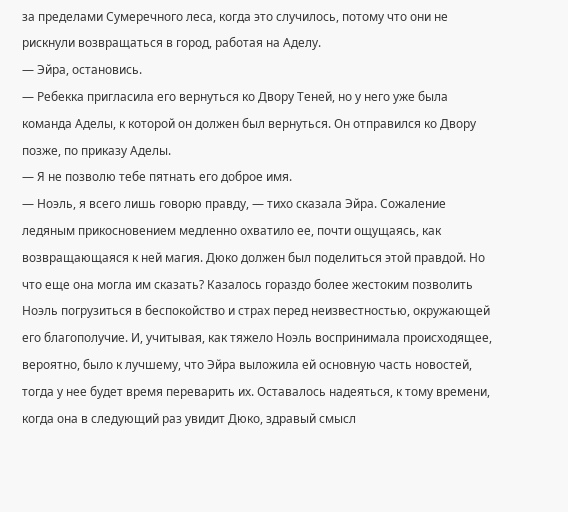за пределами Сумеречного леса, когда это случилось, потому что они не рискнули возвращаться в город, работая на Аделу.
— Эйра, остановись.
— Ребекка пригласила его вернуться ко Двору Теней, но у него уже была команда Аделы, к которой он должен был вернуться. Он отправился ко Двору позже, по приказу Аделы.
— Я не позволю тебе пятнать его доброе имя.
— Ноэль, я всего лишь говорю правду, — тихо сказала Эйра. Сожаление ледяным прикосновением медленно охватило ее, почти ощущаясь, как возвращающаяся к ней магия. Дюко должен был поделиться этой правдой. Но что еще она могла им сказать? Казалось гораздо более жестоким позволить Ноэль погрузиться в беспокойство и страх перед неизвестностью, окружающей его благополучие. И, учитывая, как тяжело Ноэль воспринимала происходящее, вероятно, было к лучшему, что Эйра выложила ей основную часть новостей, тогда у нее будет время переварить их. Оставалось надеяться, к тому времени, когда она в следующий раз увидит Дюко, здравый смысл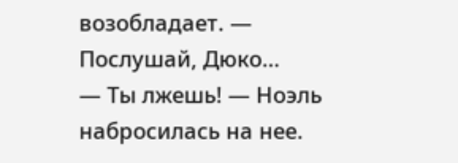возобладает. — Послушай, Дюко…
— Ты лжешь! — Ноэль набросилась на нее.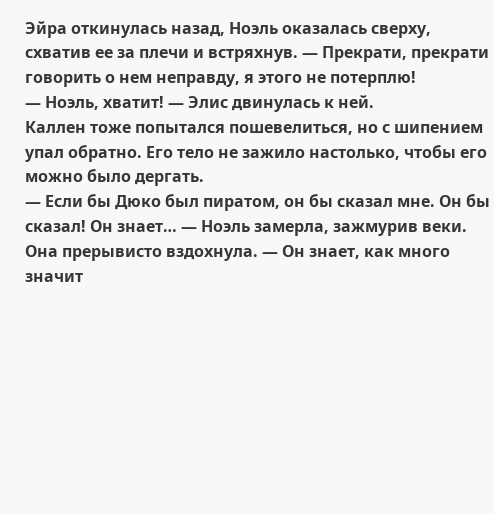Эйра откинулась назад, Ноэль оказалась сверху, схватив ее за плечи и встряхнув. — Прекрати, прекрати говорить о нем неправду, я этого не потерплю!
— Ноэль, хватит! — Элис двинулась к ней.
Каллен тоже попытался пошевелиться, но с шипением упал обратно. Его тело не зажило настолько, чтобы его можно было дергать.
— Если бы Дюко был пиратом, он бы сказал мне. Он бы сказал! Он знает… — Ноэль замерла, зажмурив веки. Она прерывисто вздохнула. — Он знает, как много значит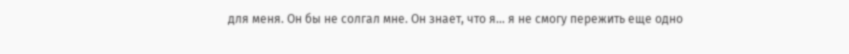для меня. Он бы не солгал мне. Он знает, что я… я не смогу пережить еще одно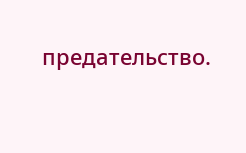предательство.